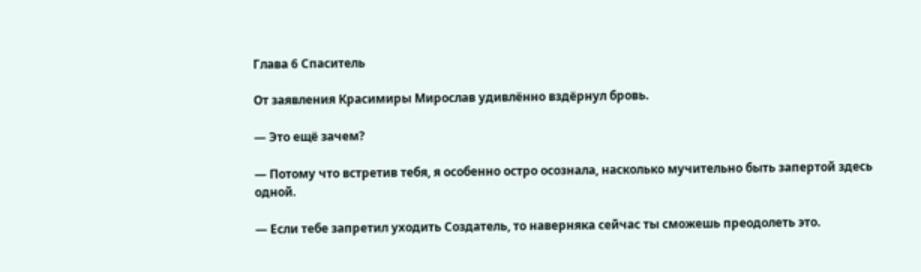Глава 6 Спаситель

От заявления Красимиры Мирослав удивлённо вздёрнул бровь.

— Это ещё зачем?

— Потому что встретив тебя, я особенно остро осознала, насколько мучительно быть запертой здесь одной.

— Если тебе запретил уходить Создатель, то наверняка сейчас ты сможешь преодолеть это.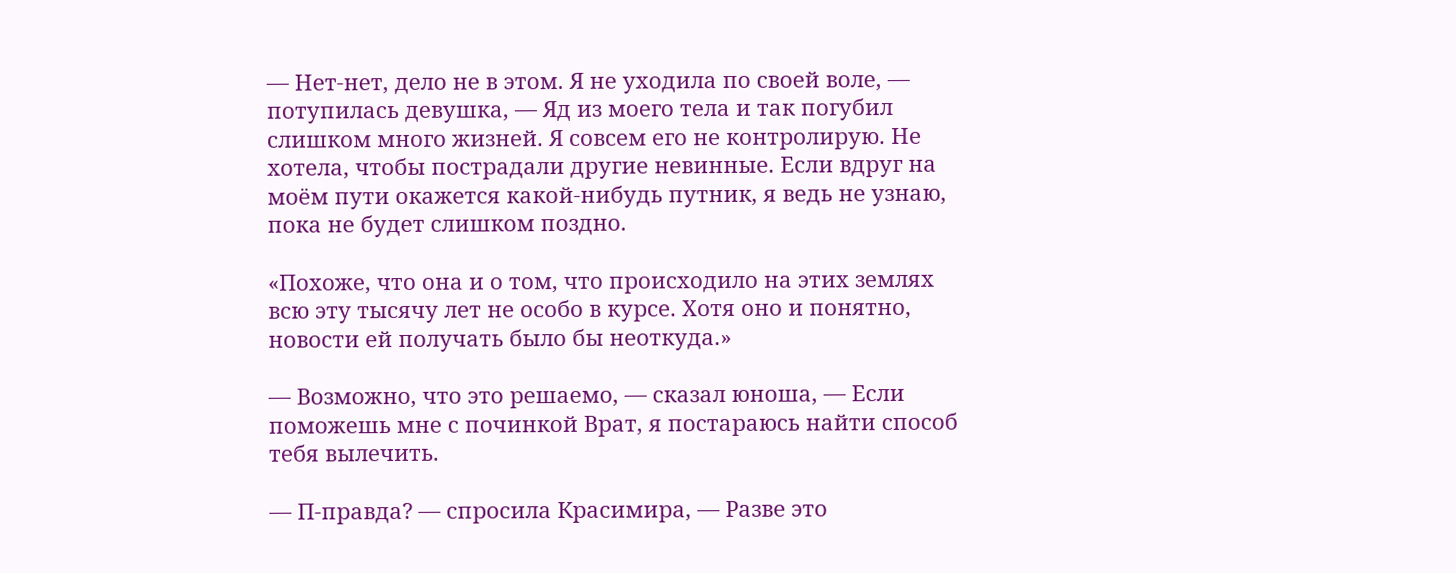— Нет-нет, дело не в этом. Я не уходила по своей воле, — потупилась девушка, — Яд из моего тела и так погубил слишком много жизней. Я совсем его не контролирую. Не хотела, чтобы пострадали другие невинные. Если вдруг на моём пути окажется какой-нибудь путник, я ведь не узнаю, пока не будет слишком поздно.

«Похоже, что она и о том, что происходило на этих землях всю эту тысячу лет не особо в курсе. Хотя оно и понятно, новости ей получать было бы неоткуда.»

— Возможно, что это решаемо, — сказал юноша, — Если поможешь мне с починкой Врат, я постараюсь найти способ тебя вылечить.

— П-правда? — спросила Красимира, — Разве это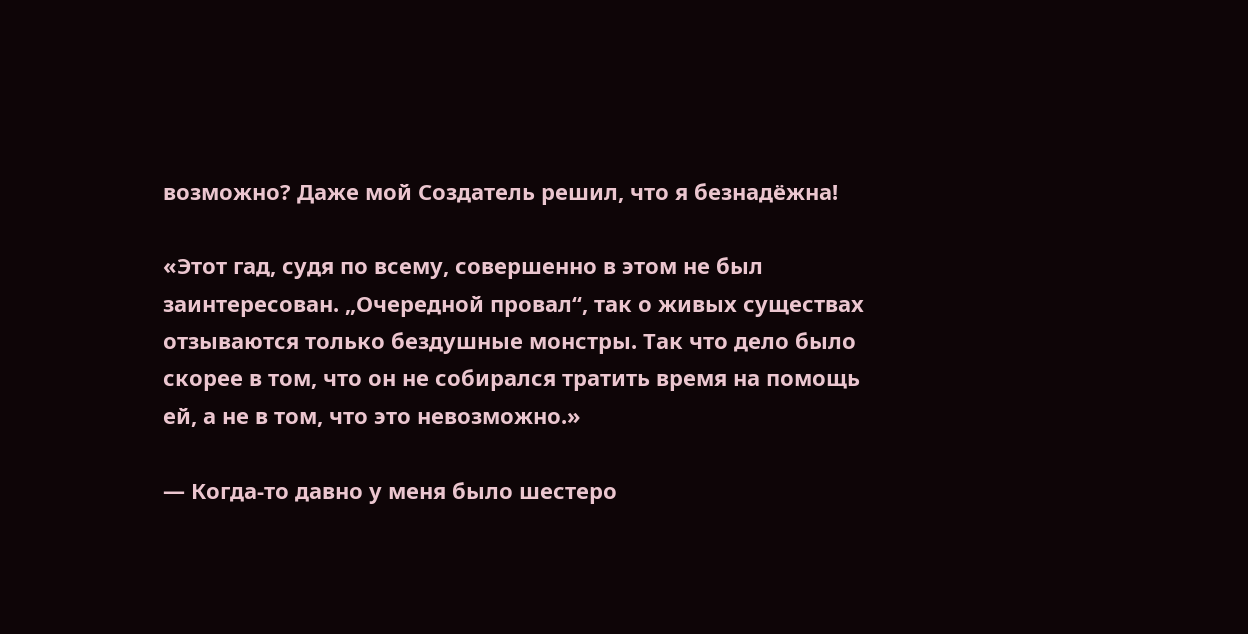возможно? Даже мой Создатель решил, что я безнадёжна!

«Этот гад, судя по всему, совершенно в этом не был заинтересован. „Очередной провал“, так о живых существах отзываются только бездушные монстры. Так что дело было скорее в том, что он не собирался тратить время на помощь ей, а не в том, что это невозможно.»

— Когда-то давно у меня было шестеро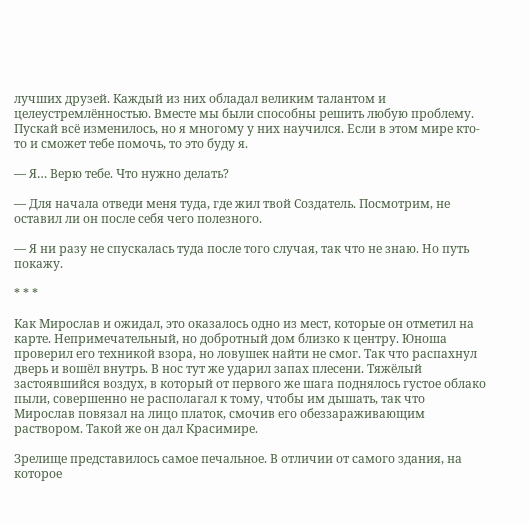лучших друзей. Каждый из них обладал великим талантом и целеустремлённостью. Вместе мы были способны решить любую проблему. Пускай всё изменилось, но я многому у них научился. Если в этом мире кто-то и сможет тебе помочь, то это буду я.

— Я… Верю тебе. Что нужно делать?

— Для начала отведи меня туда, где жил твой Создатель. Посмотрим, не оставил ли он после себя чего полезного.

— Я ни разу не спускалась туда после того случая, так что не знаю. Но путь покажу.

* * *

Как Мирослав и ожидал, это оказалось одно из мест, которые он отметил на карте. Непримечательный, но добротный дом близко к центру. Юноша проверил его техникой взора, но ловушек найти не смог. Так что распахнул дверь и вошёл внутрь. В нос тут же ударил запах плесени. Тяжёлый застоявшийся воздух, в который от первого же шага поднялось густое облако пыли, совершенно не располагал к тому, чтобы им дышать, так что Мирослав повязал на лицо платок, смочив его обеззараживающим раствором. Такой же он дал Красимире.

Зрелище представилось самое печальное. В отличии от самого здания, на которое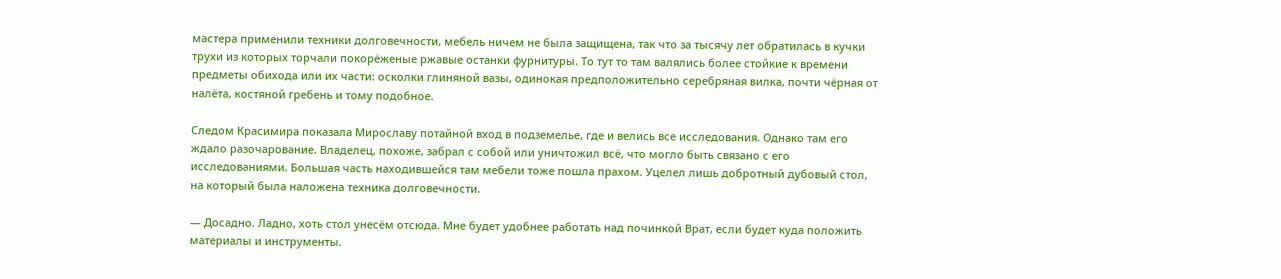мастера применили техники долговечности, мебель ничем не была защищена, так что за тысячу лет обратилась в кучки трухи из которых торчали покорёженые ржавые останки фурнитуры. То тут то там валялись более стойкие к времени предметы обихода или их части: осколки глиняной вазы, одинокая предположительно серебряная вилка, почти чёрная от налёта, костяной гребень и тому подобное.

Следом Красимира показала Мирославу потайной вход в подземелье, где и велись все исследования. Однако там его ждало разочарование. Владелец, похоже, забрал с собой или уничтожил всё, что могло быть связано с его исследованиями. Большая часть находившейся там мебели тоже пошла прахом. Уцелел лишь добротный дубовый стол, на который была наложена техника долговечности.

— Досадно. Ладно, хоть стол унесём отсюда. Мне будет удобнее работать над починкой Врат, если будет куда положить материалы и инструменты.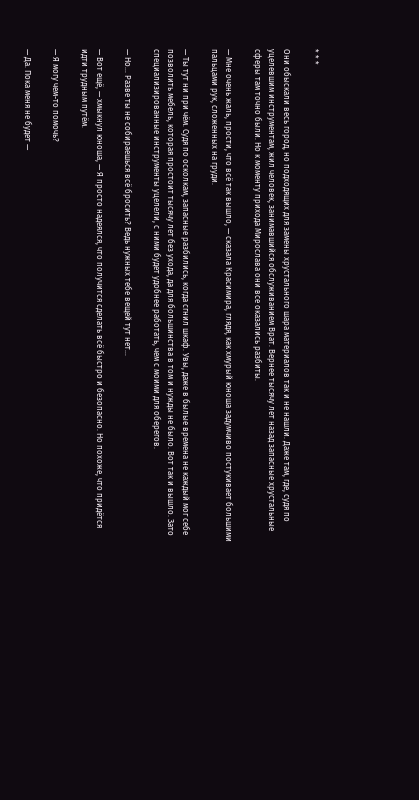* * *

Они обыскали весь город, но подходящих для замены хрустального шара материалов так и не нашли. Даже там, где, судя по уцелевшим инструментам, жил человек, занимавшийся обслуживанием Врат. Вернее тысячу лет назад запасные хрустальные сферы там точно были. Но к моменту прихода Мирослава они все оказались разбиты.

— Мне очень жаль, прости, что всё так вышло, — сказала Красимира, глядя, как хмурый юноша задумчиво постукивает большими пальцами рук, сложенных на груди.

— Ты тут ни при чём. Судя по осколкам, запасные разбились, когда сгнил шкаф. Увы, даже в былые времена не каждый мог себе позволить мебель, которая простоит тысячу лет без ухода, да для большинства в том и нужды не было. Вот так и вышло. Зато специализированные инструменты уцелели, с ними будет удобнее работать, чем с моими для оберегов.

— Но… Разве ты не собираешься всё бросить? Ведь нужных тебе вещей тут нет…

— Вот ещё, — хмыкнул юноша, — Я просто надеялся, что получится сделать всё быстро и безопасно. Но похоже, что придётся идти трудным путём.

— Я могу чем-то помочь?

— Да. Пока меня не будет —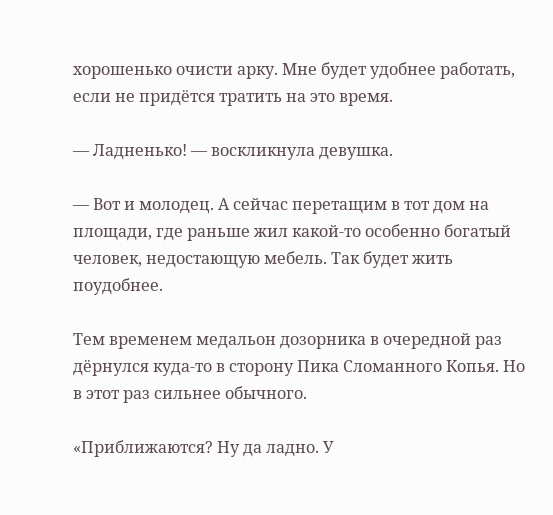хорошенько очисти арку. Мне будет удобнее работать, если не придётся тратить на это время.

— Ладненько! — воскликнула девушка.

— Вот и молодец. А сейчас перетащим в тот дом на площади, где раньше жил какой-то особенно богатый человек, недостающую мебель. Так будет жить поудобнее.

Тем временем медальон дозорника в очередной раз дёрнулся куда-то в сторону Пика Сломанного Копья. Но в этот раз сильнее обычного.

«Приближаются? Ну да ладно. У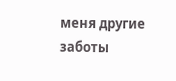меня другие заботы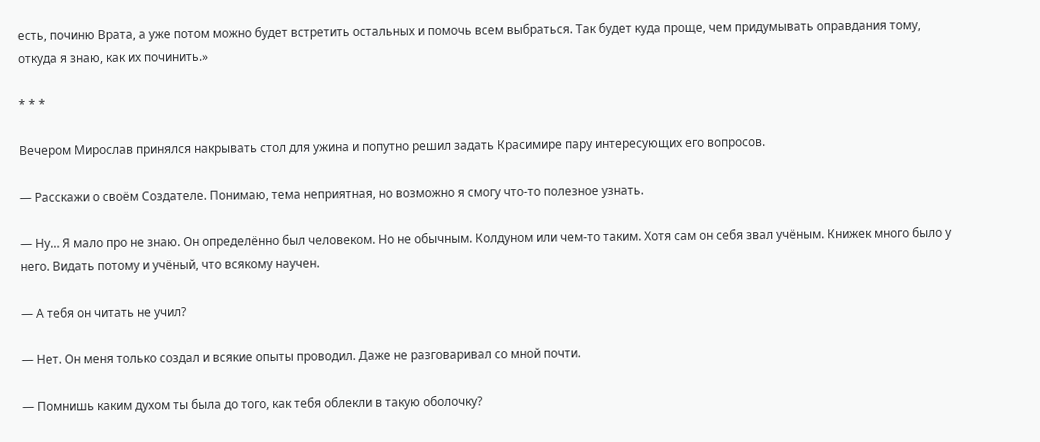есть, починю Врата, а уже потом можно будет встретить остальных и помочь всем выбраться. Так будет куда проще, чем придумывать оправдания тому, откуда я знаю, как их починить.»

* * *

Вечером Мирослав принялся накрывать стол для ужина и попутно решил задать Красимире пару интересующих его вопросов.

— Расскажи о своём Создателе. Понимаю, тема неприятная, но возможно я смогу что-то полезное узнать.

— Ну… Я мало про не знаю. Он определённо был человеком. Но не обычным. Колдуном или чем-то таким. Хотя сам он себя звал учёным. Книжек много было у него. Видать потому и учёный, что всякому научен.

— А тебя он читать не учил?

— Нет. Он меня только создал и всякие опыты проводил. Даже не разговаривал со мной почти.

— Помнишь каким духом ты была до того, как тебя облекли в такую оболочку?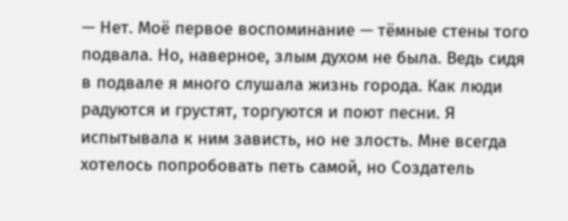— Нет. Моё первое воспоминание — тёмные стены того подвала. Но, наверное, злым духом не была. Ведь сидя в подвале я много слушала жизнь города. Как люди радуются и грустят, торгуются и поют песни. Я испытывала к ним зависть, но не злость. Мне всегда хотелось попробовать петь самой, но Создатель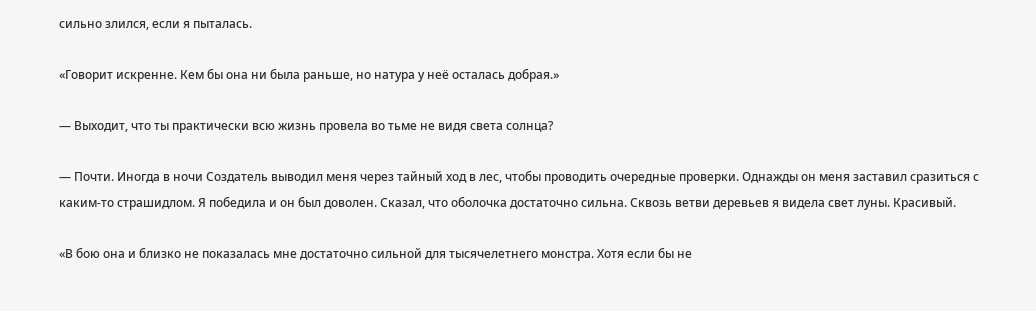сильно злился, если я пыталась.

«Говорит искренне. Кем бы она ни была раньше, но натура у неё осталась добрая.»

— Выходит, что ты практически всю жизнь провела во тьме не видя света солнца?

— Почти. Иногда в ночи Создатель выводил меня через тайный ход в лес, чтобы проводить очередные проверки. Однажды он меня заставил сразиться с каким-то страшидлом. Я победила и он был доволен. Сказал, что оболочка достаточно сильна. Сквозь ветви деревьев я видела свет луны. Красивый.

«В бою она и близко не показалась мне достаточно сильной для тысячелетнего монстра. Хотя если бы не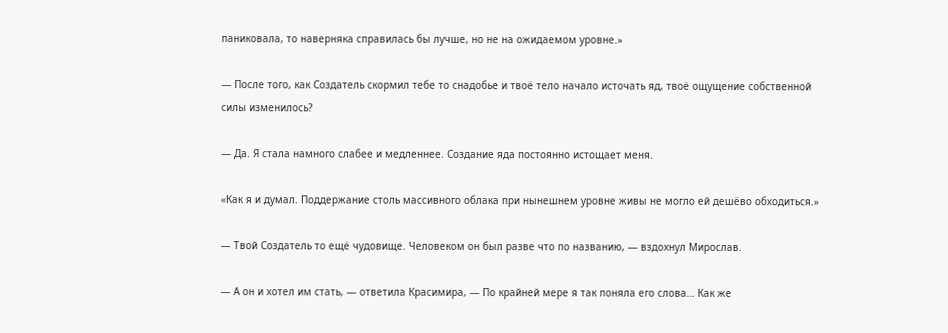паниковала, то наверняка справилась бы лучше, но не на ожидаемом уровне.»

— После того, как Создатель скормил тебе то снадобье и твоё тело начало источать яд, твоё ощущение собственной силы изменилось?

— Да. Я стала намного слабее и медленнее. Создание яда постоянно истощает меня.

«Как я и думал. Поддержание столь массивного облака при нынешнем уровне живы не могло ей дешёво обходиться.»

— Твой Создатель то ещё чудовище. Человеком он был разве что по названию, — вздохнул Мирослав.

— А он и хотел им стать, — ответила Красимира, — По крайней мере я так поняла его слова… Как же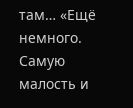там… «Ещё немного. Самую малость и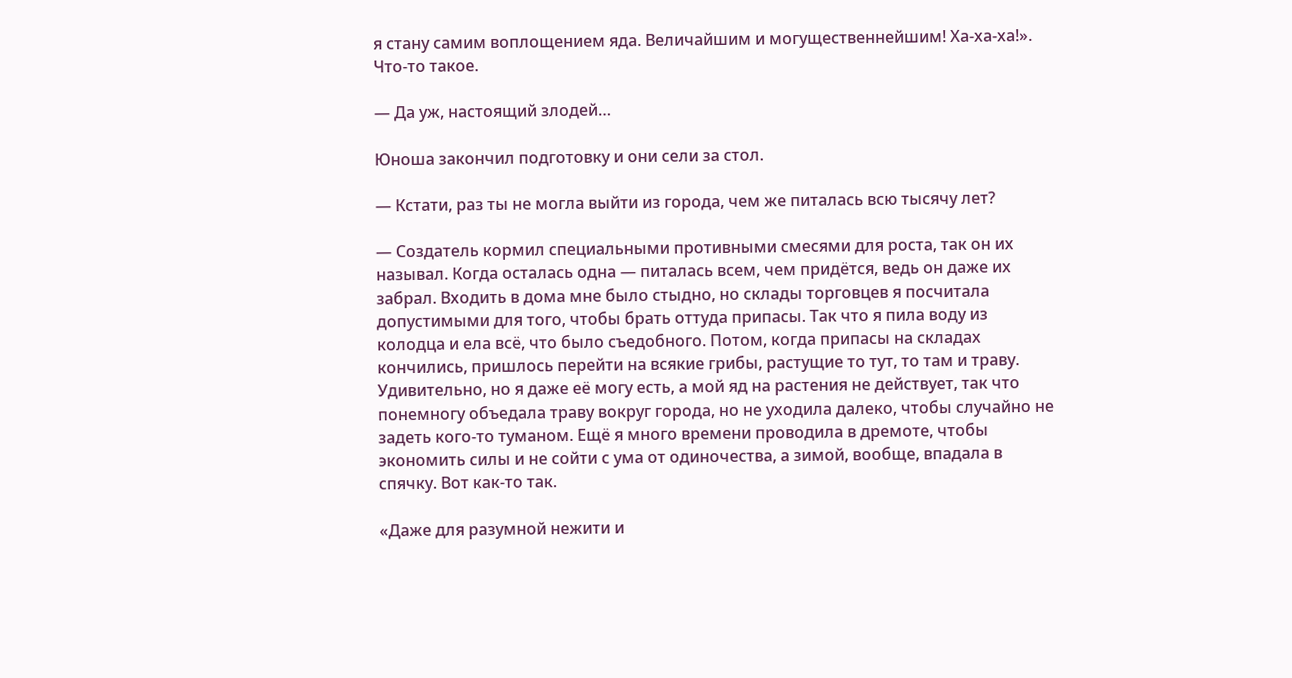я стану самим воплощением яда. Величайшим и могущественнейшим! Ха-ха-ха!». Что-то такое.

— Да уж, настоящий злодей…

Юноша закончил подготовку и они сели за стол.

— Кстати, раз ты не могла выйти из города, чем же питалась всю тысячу лет?

— Создатель кормил специальными противными смесями для роста, так он их называл. Когда осталась одна — питалась всем, чем придётся, ведь он даже их забрал. Входить в дома мне было стыдно, но склады торговцев я посчитала допустимыми для того, чтобы брать оттуда припасы. Так что я пила воду из колодца и ела всё, что было съедобного. Потом, когда припасы на складах кончились, пришлось перейти на всякие грибы, растущие то тут, то там и траву. Удивительно, но я даже её могу есть, а мой яд на растения не действует, так что понемногу объедала траву вокруг города, но не уходила далеко, чтобы случайно не задеть кого-то туманом. Ещё я много времени проводила в дремоте, чтобы экономить силы и не сойти с ума от одиночества, а зимой, вообще, впадала в спячку. Вот как-то так.

«Даже для разумной нежити и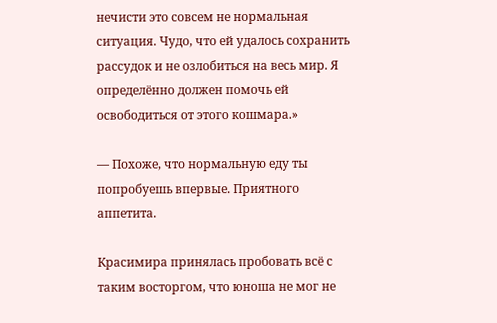нечисти это совсем не нормальная ситуация. Чудо, что ей удалось сохранить рассудок и не озлобиться на весь мир. Я определённо должен помочь ей освободиться от этого кошмара.»

— Похоже, что нормальную еду ты попробуешь впервые. Приятного аппетита.

Красимира принялась пробовать всё с таким восторгом, что юноша не мог не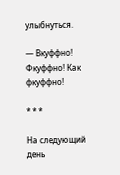улыбнуться.

— Вкуффно! Фкуффно! Как фкуффно!

* * *

На следующий день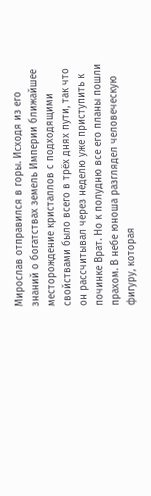Мирослав отправился в горы. Исходя из его знаний о богатствах земель Империи ближайшее месторождение кристаллов с подходящими свойствами было всего в трёх днях пути, так что он рассчитывал через неделю уже приступить к починке Врат. Но к полудню все его планы пошли прахом. В небе юноша разглядел человеческую фигуру, которая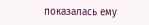показалась ему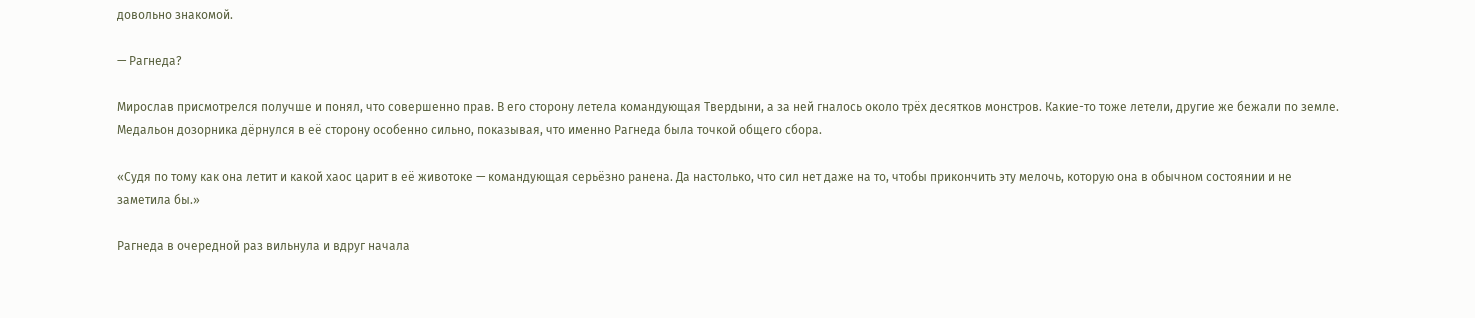довольно знакомой.

— Рагнеда?

Мирослав присмотрелся получше и понял, что совершенно прав. В его сторону летела командующая Твердыни, а за ней гналось около трёх десятков монстров. Какие-то тоже летели, другие же бежали по земле. Медальон дозорника дёрнулся в её сторону особенно сильно, показывая, что именно Рагнеда была точкой общего сбора.

«Судя по тому как она летит и какой хаос царит в её животоке — командующая серьёзно ранена. Да настолько, что сил нет даже на то, чтобы прикончить эту мелочь, которую она в обычном состоянии и не заметила бы.»

Рагнеда в очередной раз вильнула и вдруг начала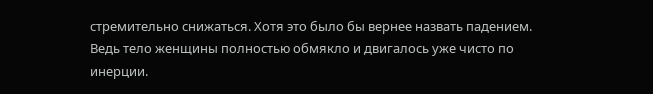стремительно снижаться. Хотя это было бы вернее назвать падением. Ведь тело женщины полностью обмякло и двигалось уже чисто по инерции.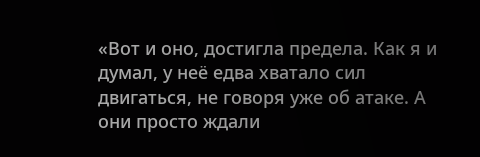«Вот и оно, достигла предела. Как я и думал, у неё едва хватало сил двигаться, не говоря уже об атаке. А они просто ждали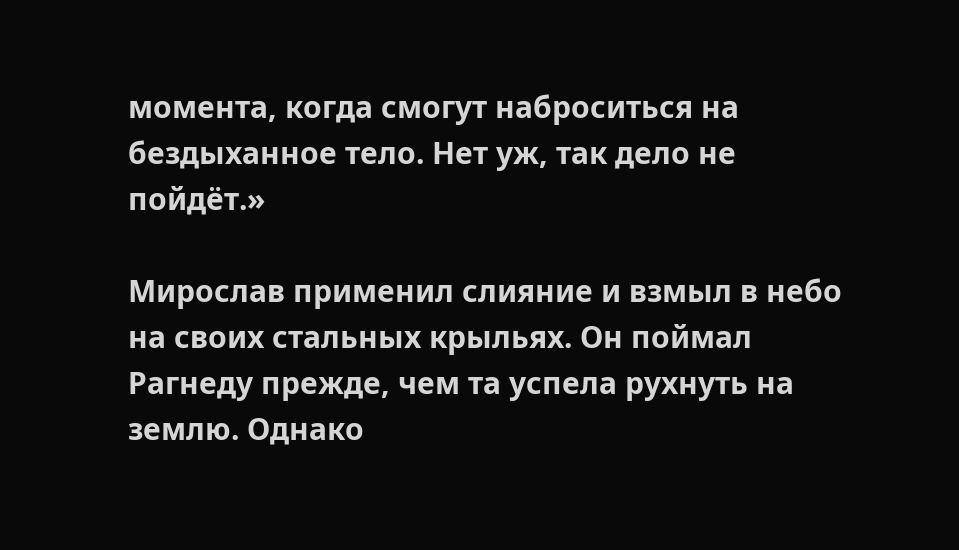момента, когда смогут наброситься на бездыханное тело. Нет уж, так дело не пойдёт.»

Мирослав применил слияние и взмыл в небо на своих стальных крыльях. Он поймал Рагнеду прежде, чем та успела рухнуть на землю. Однако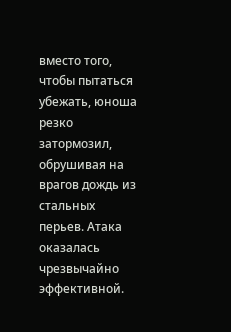вместо того, чтобы пытаться убежать, юноша резко затормозил, обрушивая на врагов дождь из стальных перьев. Атака оказалась чрезвычайно эффективной.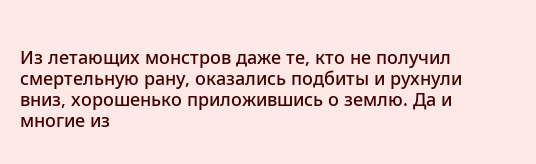Из летающих монстров даже те, кто не получил смертельную рану, оказались подбиты и рухнули вниз, хорошенько приложившись о землю. Да и многие из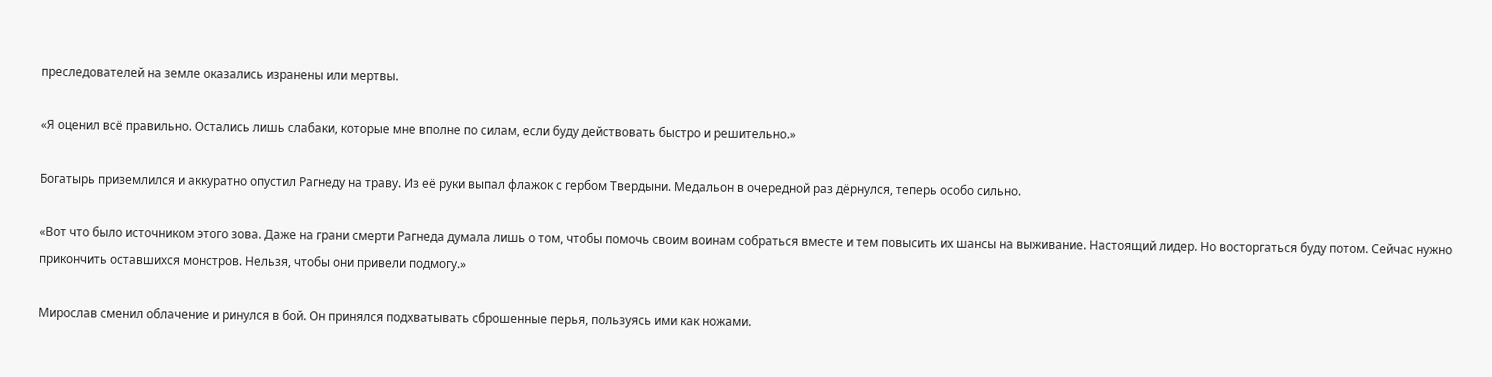преследователей на земле оказались изранены или мертвы.

«Я оценил всё правильно. Остались лишь слабаки, которые мне вполне по силам, если буду действовать быстро и решительно.»

Богатырь приземлился и аккуратно опустил Рагнеду на траву. Из её руки выпал флажок с гербом Твердыни. Медальон в очередной раз дёрнулся, теперь особо сильно.

«Вот что было источником этого зова. Даже на грани смерти Рагнеда думала лишь о том, чтобы помочь своим воинам собраться вместе и тем повысить их шансы на выживание. Настоящий лидер. Но восторгаться буду потом. Сейчас нужно прикончить оставшихся монстров. Нельзя, чтобы они привели подмогу.»

Мирослав сменил облачение и ринулся в бой. Он принялся подхватывать сброшенные перья, пользуясь ими как ножами.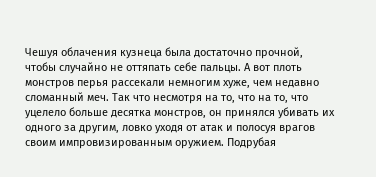Чешуя облачения кузнеца была достаточно прочной, чтобы случайно не оттяпать себе пальцы. А вот плоть монстров перья рассекали немногим хуже, чем недавно сломанный меч. Так что несмотря на то, что на то, что уцелело больше десятка монстров, он принялся убивать их одного за другим, ловко уходя от атак и полосуя врагов своим импровизированным оружием. Подрубая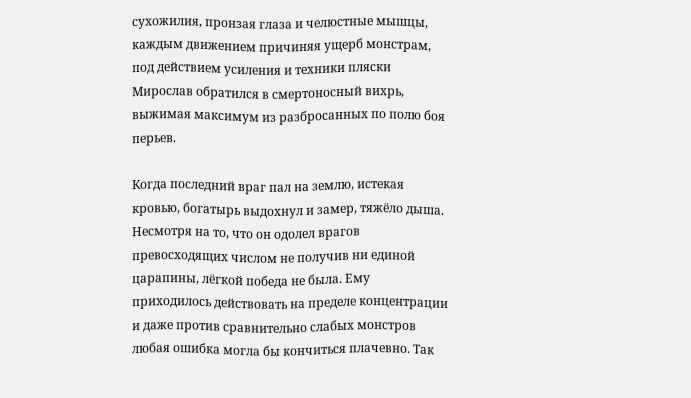сухожилия, пронзая глаза и челюстные мышцы, каждым движением причиняя ущерб монстрам, под действием усиления и техники пляски Мирослав обратился в смертоносный вихрь, выжимая максимум из разбросанных по полю боя перьев.

Когда последний враг пал на землю, истекая кровью, богатырь выдохнул и замер, тяжёло дыша. Несмотря на то, что он одолел врагов превосходящих числом не получив ни единой царапины, лёгкой победа не была. Ему приходилось действовать на пределе концентрации и даже против сравнительно слабых монстров любая ошибка могла бы кончиться плачевно. Так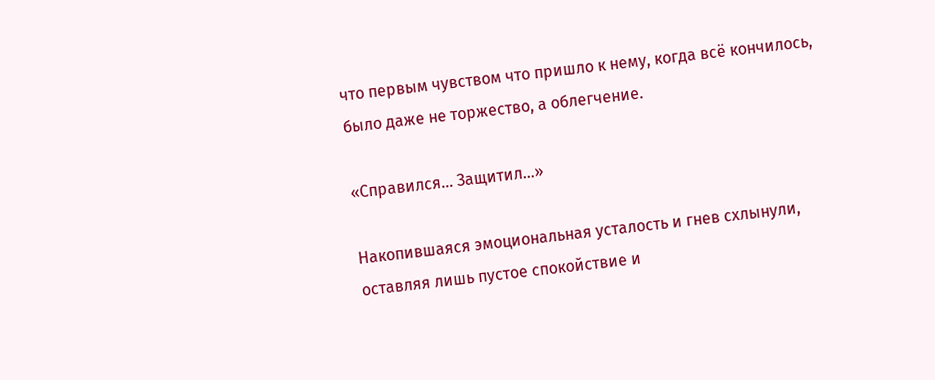что первым чувством что пришло к нему, когда всё кончилось, было даже не торжество, а облегчение.

«Справился… Защитил…»

Накопившаяся эмоциональная усталость и гнев схлынули, оставляя лишь пустое спокойствие и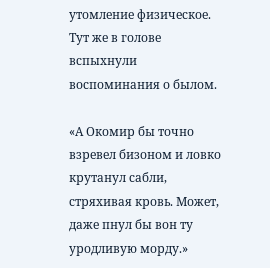утомление физическое. Тут же в голове вспыхнули воспоминания о былом.

«А Окомир бы точно взревел бизоном и ловко крутанул сабли, стряхивая кровь. Может, даже пнул бы вон ту уродливую морду.»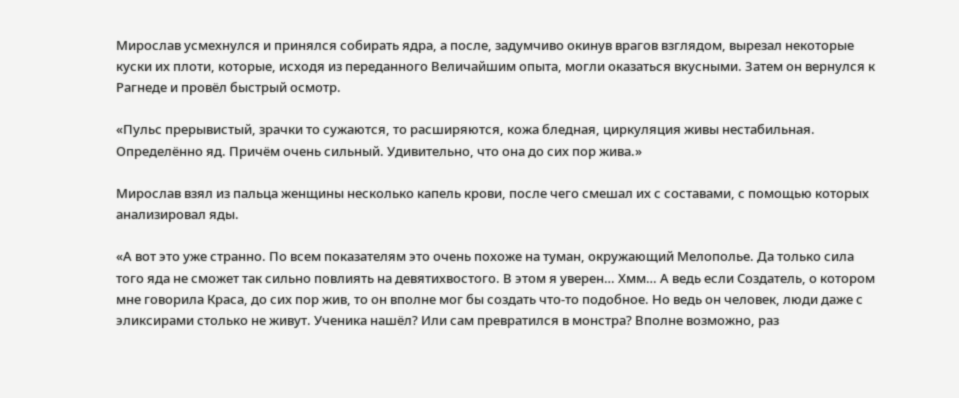Мирослав усмехнулся и принялся собирать ядра, а после, задумчиво окинув врагов взглядом, вырезал некоторые куски их плоти, которые, исходя из переданного Величайшим опыта, могли оказаться вкусными. Затем он вернулся к Рагнеде и провёл быстрый осмотр.

«Пульс прерывистый, зрачки то сужаются, то расширяются, кожа бледная, циркуляция живы нестабильная. Определённо яд. Причём очень сильный. Удивительно, что она до сих пор жива.»

Мирослав взял из пальца женщины несколько капель крови, после чего смешал их с составами, с помощью которых анализировал яды.

«А вот это уже странно. По всем показателям это очень похоже на туман, окружающий Мелополье. Да только сила того яда не сможет так сильно повлиять на девятихвостого. В этом я уверен… Хмм… А ведь если Создатель, о котором мне говорила Краса, до сих пор жив, то он вполне мог бы создать что-то подобное. Но ведь он человек, люди даже с эликсирами столько не живут. Ученика нашёл? Или сам превратился в монстра? Вполне возможно, раз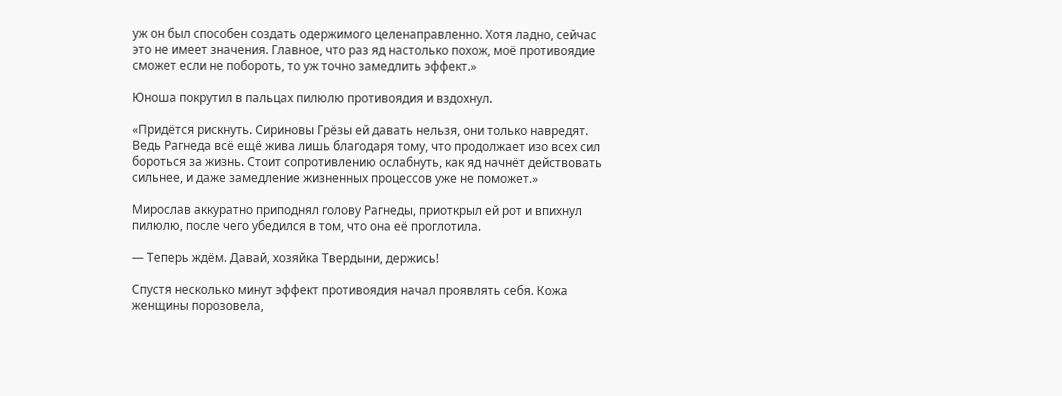уж он был способен создать одержимого целенаправленно. Хотя ладно, сейчас это не имеет значения. Главное, что раз яд настолько похож, моё противоядие сможет если не побороть, то уж точно замедлить эффект.»

Юноша покрутил в пальцах пилюлю противоядия и вздохнул.

«Придётся рискнуть. Сириновы Грёзы ей давать нельзя, они только навредят. Ведь Рагнеда всё ещё жива лишь благодаря тому, что продолжает изо всех сил бороться за жизнь. Стоит сопротивлению ослабнуть, как яд начнёт действовать сильнее, и даже замедление жизненных процессов уже не поможет.»

Мирослав аккуратно приподнял голову Рагнеды, приоткрыл ей рот и впихнул пилюлю, после чего убедился в том, что она её проглотила.

— Теперь ждём. Давай, хозяйка Твердыни, держись!

Спустя несколько минут эффект противоядия начал проявлять себя. Кожа женщины порозовела,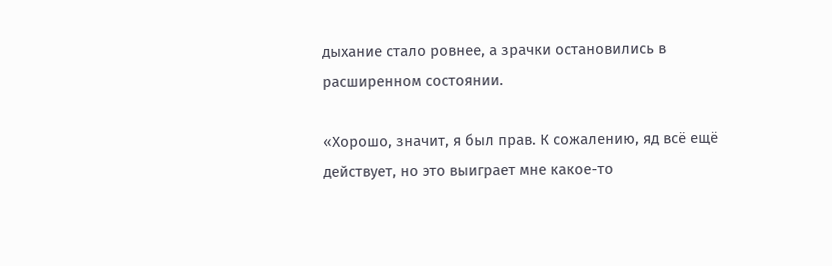дыхание стало ровнее, а зрачки остановились в расширенном состоянии.

«Хорошо, значит, я был прав. К сожалению, яд всё ещё действует, но это выиграет мне какое-то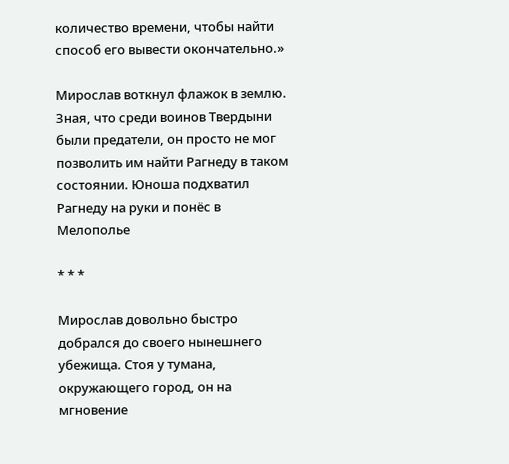количество времени, чтобы найти способ его вывести окончательно.»

Мирослав воткнул флажок в землю. Зная, что среди воинов Твердыни были предатели, он просто не мог позволить им найти Рагнеду в таком состоянии. Юноша подхватил Рагнеду на руки и понёс в Мелополье

* * *

Мирослав довольно быстро добрался до своего нынешнего убежища. Стоя у тумана, окружающего город, он на мгновение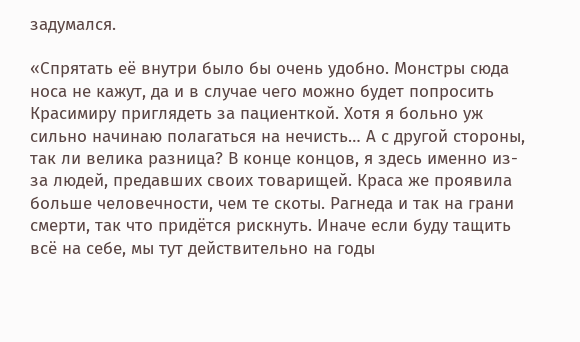задумался.

«Спрятать её внутри было бы очень удобно. Монстры сюда носа не кажут, да и в случае чего можно будет попросить Красимиру приглядеть за пациенткой. Хотя я больно уж сильно начинаю полагаться на нечисть… А с другой стороны, так ли велика разница? В конце концов, я здесь именно из-за людей, предавших своих товарищей. Краса же проявила больше человечности, чем те скоты. Рагнеда и так на грани смерти, так что придётся рискнуть. Иначе если буду тащить всё на себе, мы тут действительно на годы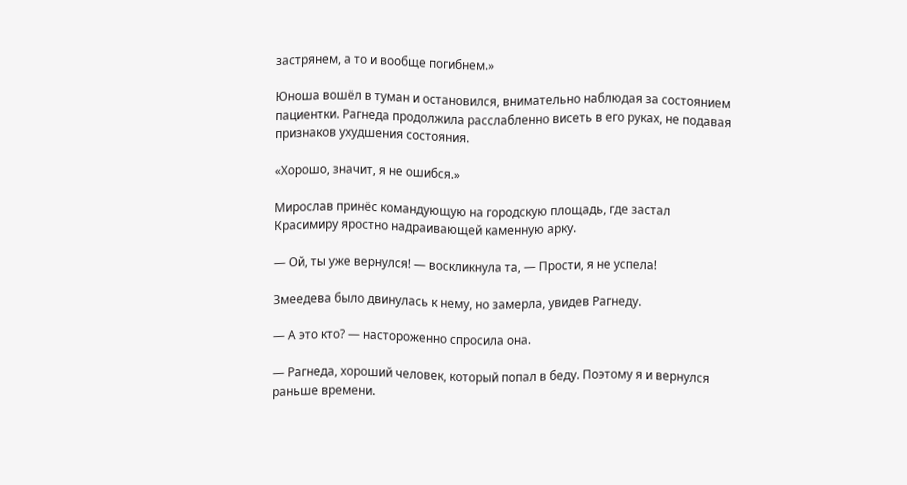застрянем, а то и вообще погибнем.»

Юноша вошёл в туман и остановился, внимательно наблюдая за состоянием пациентки. Рагнеда продолжила расслабленно висеть в его руках, не подавая признаков ухудшения состояния.

«Хорошо, значит, я не ошибся.»

Мирослав принёс командующую на городскую площадь, где застал Красимиру яростно надраивающей каменную арку.

— Ой, ты уже вернулся! — воскликнула та, — Прости, я не успела!

Змеедева было двинулась к нему, но замерла, увидев Рагнеду.

— А это кто? — настороженно спросила она.

— Рагнеда, хороший человек, который попал в беду. Поэтому я и вернулся раньше времени.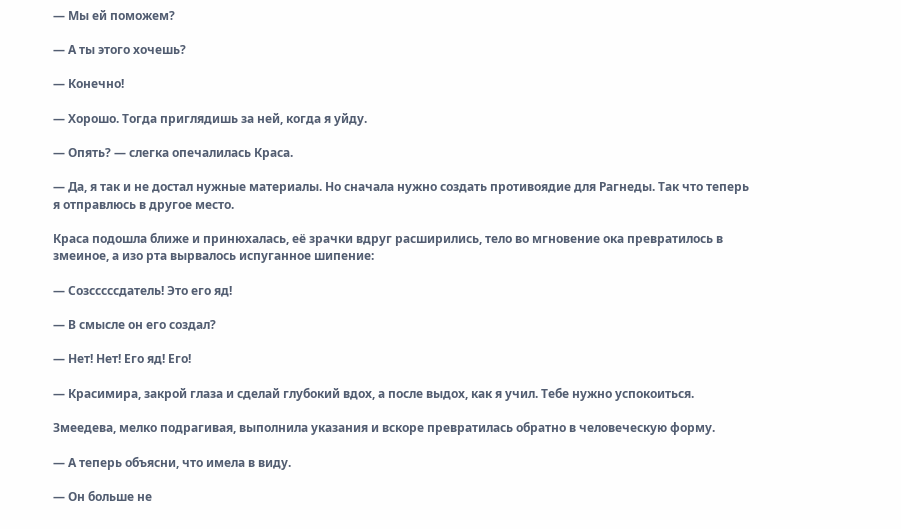— Мы ей поможем?

— А ты этого хочешь?

— Конечно!

— Хорошо. Тогда приглядишь за ней, когда я уйду.

— Опять? — слегка опечалилась Краса.

— Да, я так и не достал нужные материалы. Но сначала нужно создать противоядие для Рагнеды. Так что теперь я отправлюсь в другое место.

Краса подошла ближе и принюхалась, её зрачки вдруг расширились, тело во мгновение ока превратилось в змеиное, а изо рта вырвалось испуганное шипение:

— Созсссссдатель! Это его яд!

— В смысле он его создал?

— Нет! Нет! Его яд! Его!

— Красимира, закрой глаза и сделай глубокий вдох, а после выдох, как я учил. Тебе нужно успокоиться.

Змеедева, мелко подрагивая, выполнила указания и вскоре превратилась обратно в человеческую форму.

— А теперь объясни, что имела в виду.

— Он больше не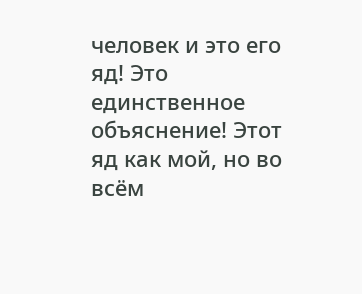человек и это его яд! Это единственное объяснение! Этот яд как мой, но во всём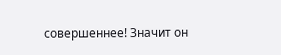совершеннее! Значит он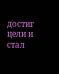достиг цели и стал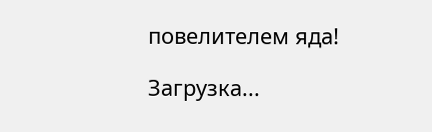повелителем яда!

Загрузка...